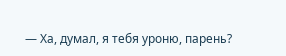— Ха, думал, я тебя уроню, парень?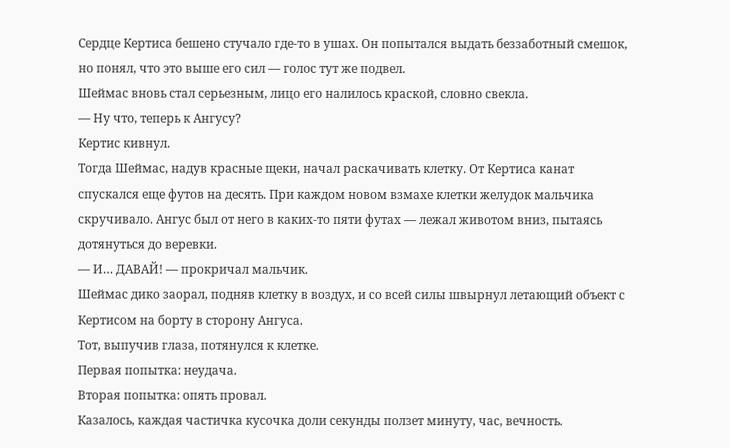Сердце Кертиса бешено стучало где-то в ушах. Он попытался выдать беззаботный смешок, но понял, что это выше его сил — голос тут же подвел.
Шеймас вновь стал серьезным, лицо его налилось краской, словно свекла.
— Ну что, теперь к Ангусу?
Кертис кивнул.
Тогда Шеймас, надув красные щеки, начал раскачивать клетку. От Кертиса канат спускался еще футов на десять. При каждом новом взмахе клетки желудок мальчика скручивало. Ангус был от него в каких-то пяти футах — лежал животом вниз, пытаясь дотянуться до веревки.
— И… ДАВАЙ! — прокричал мальчик.
Шеймас дико заорал, подняв клетку в воздух, и со всей силы швырнул летающий объект с Кертисом на борту в сторону Ангуса.
Тот, выпучив глаза, потянулся к клетке.
Первая попытка: неудача.
Вторая попытка: опять провал.
Казалось, каждая частичка кусочка доли секунды ползет минуту, час, вечность.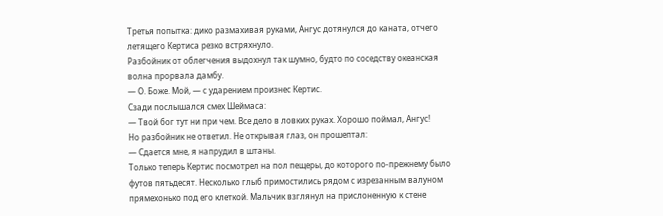Третья попытка: дико размахивая руками, Ангус дотянулся до каната, отчего летящего Кертиса резко встряхнуло.
Разбойник от облегчения выдохнул так шумно, будто по соседству океанская волна прорвала дамбу.
— О. Боже. Мой, — с ударением произнес Кертис.
Сзади послышался смех Шеймаса:
— Твой бог тут ни при чем. Все дело в ловких руках. Хорошо поймал, Ангус!
Но разбойник не ответил. Не открывая глаз, он прошептал:
— Сдается мне, я напрудил в штаны.
Только теперь Кертис посмотрел на пол пещеры, до которого по-прежнему было футов пятьдесят. Несколько глыб примостились рядом с изрезанным валуном прямехонько под его клеткой. Мальчик взглянул на прислоненную к стене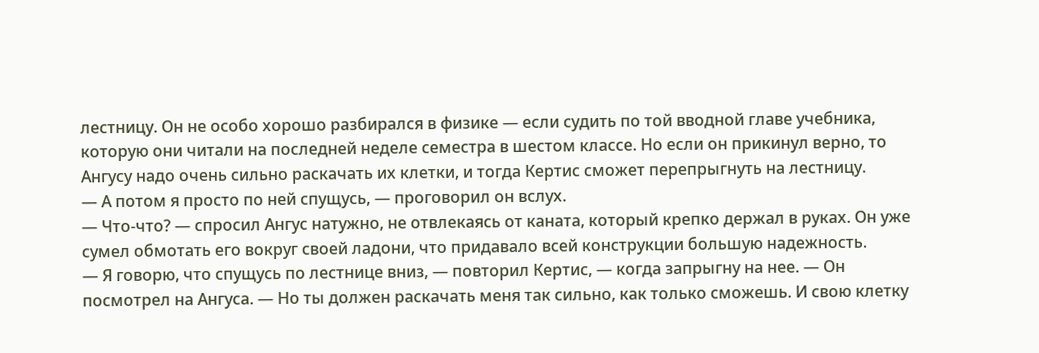лестницу. Он не особо хорошо разбирался в физике — если судить по той вводной главе учебника, которую они читали на последней неделе семестра в шестом классе. Но если он прикинул верно, то Ангусу надо очень сильно раскачать их клетки, и тогда Кертис сможет перепрыгнуть на лестницу.
— А потом я просто по ней спущусь, — проговорил он вслух.
— Что-что? — спросил Ангус натужно, не отвлекаясь от каната, который крепко держал в руках. Он уже сумел обмотать его вокруг своей ладони, что придавало всей конструкции большую надежность.
— Я говорю, что спущусь по лестнице вниз, — повторил Кертис, — когда запрыгну на нее. — Он посмотрел на Ангуса. — Но ты должен раскачать меня так сильно, как только сможешь. И свою клетку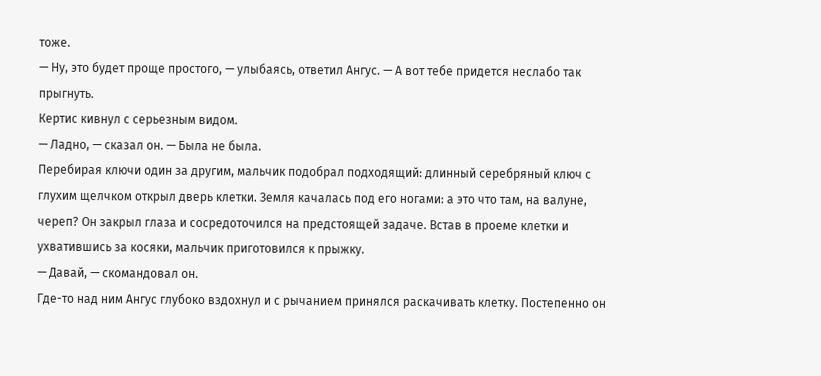тоже.
— Ну, это будет проще простого, — улыбаясь, ответил Ангус. — А вот тебе придется неслабо так прыгнуть.
Кертис кивнул с серьезным видом.
— Ладно, — сказал он. — Была не была.
Перебирая ключи один за другим, мальчик подобрал подходящий: длинный серебряный ключ с глухим щелчком открыл дверь клетки. Земля качалась под его ногами: а это что там, на валуне, череп? Он закрыл глаза и сосредоточился на предстоящей задаче. Встав в проеме клетки и ухватившись за косяки, мальчик приготовился к прыжку.
— Давай, — скомандовал он.
Где-то над ним Ангус глубоко вздохнул и с рычанием принялся раскачивать клетку. Постепенно он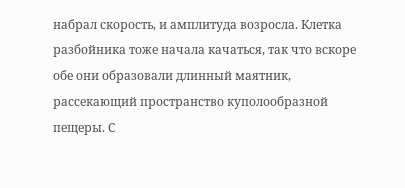набрал скорость, и амплитуда возросла. Клетка разбойника тоже начала качаться, так что вскоре обе они образовали длинный маятник, рассекающий пространство куполообразной пещеры. С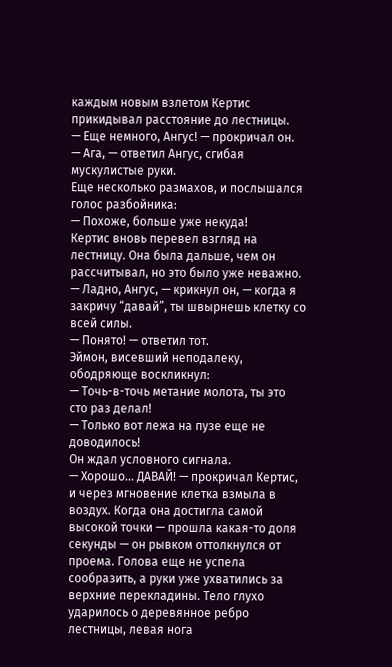каждым новым взлетом Кертис прикидывал расстояние до лестницы.
— Еще немного, Ангус! — прокричал он.
— Ага, — ответил Ангус, сгибая мускулистые руки.
Еще несколько размахов, и послышался голос разбойника:
— Похоже, больше уже некуда!
Кертис вновь перевел взгляд на лестницу. Она была дальше, чем он рассчитывал, но это было уже неважно.
— Ладно, Ангус, — крикнул он, — когда я закричу “давай”, ты швырнешь клетку со всей силы.
— Понято! — ответил тот.
Эймон, висевший неподалеку, ободряюще воскликнул:
— Точь-в-точь метание молота, ты это сто раз делал!
— Только вот лежа на пузе еще не доводилось!
Он ждал условного сигнала.
— Хорошо… ДАВАЙ! — прокричал Кертис, и через мгновение клетка взмыла в воздух. Когда она достигла самой высокой точки — прошла какая-то доля секунды — он рывком оттолкнулся от проема. Голова еще не успела сообразить, а руки уже ухватились за верхние перекладины. Тело глухо ударилось о деревянное ребро лестницы, левая нога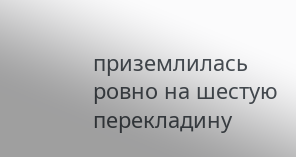приземлилась ровно на шестую перекладину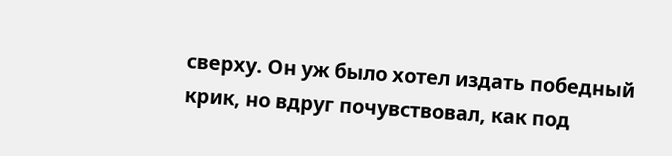сверху. Он уж было хотел издать победный крик, но вдруг почувствовал, как под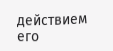действием его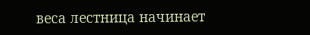веса лестница начинает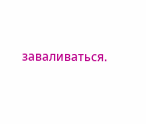заваливаться.